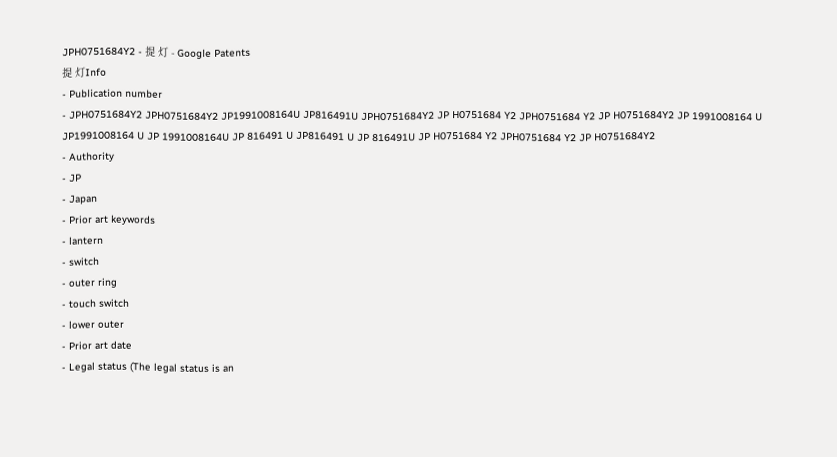JPH0751684Y2 - 提 灯 - Google Patents
提 灯Info
- Publication number
- JPH0751684Y2 JPH0751684Y2 JP1991008164U JP816491U JPH0751684Y2 JP H0751684 Y2 JPH0751684 Y2 JP H0751684Y2 JP 1991008164 U JP1991008164 U JP 1991008164U JP 816491 U JP816491 U JP 816491U JP H0751684 Y2 JPH0751684 Y2 JP H0751684Y2
- Authority
- JP
- Japan
- Prior art keywords
- lantern
- switch
- outer ring
- touch switch
- lower outer
- Prior art date
- Legal status (The legal status is an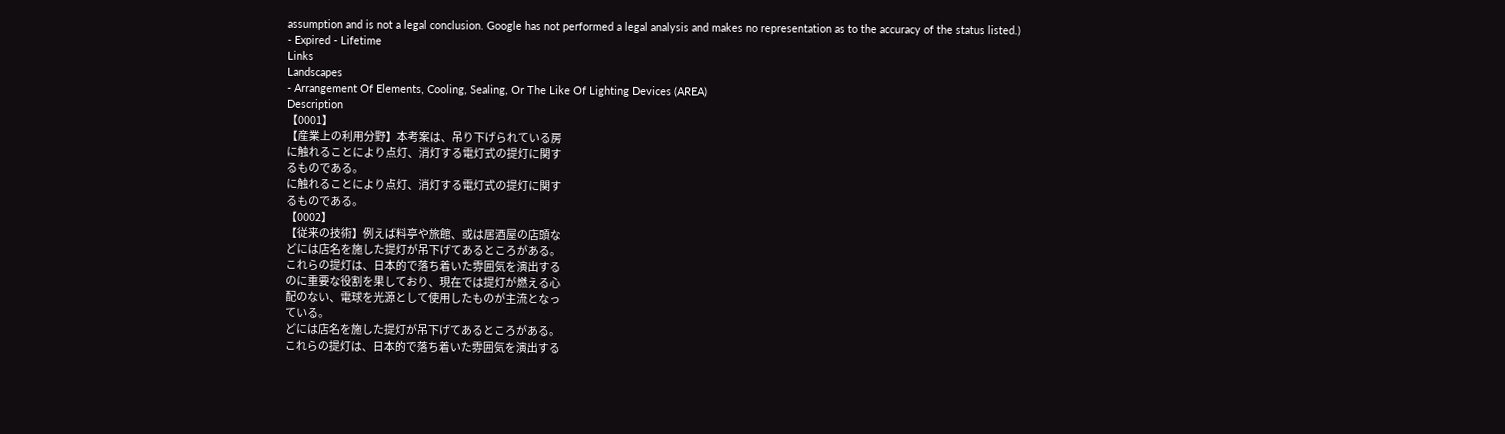assumption and is not a legal conclusion. Google has not performed a legal analysis and makes no representation as to the accuracy of the status listed.)
- Expired - Lifetime
Links
Landscapes
- Arrangement Of Elements, Cooling, Sealing, Or The Like Of Lighting Devices (AREA)
Description
【0001】
【産業上の利用分野】本考案は、吊り下げられている房
に触れることにより点灯、消灯する電灯式の提灯に関す
るものである。
に触れることにより点灯、消灯する電灯式の提灯に関す
るものである。
【0002】
【従来の技術】例えば料亭や旅館、或は居酒屋の店頭な
どには店名を施した提灯が吊下げてあるところがある。
これらの提灯は、日本的で落ち着いた雰囲気を演出する
のに重要な役割を果しており、現在では提灯が燃える心
配のない、電球を光源として使用したものが主流となっ
ている。
どには店名を施した提灯が吊下げてあるところがある。
これらの提灯は、日本的で落ち着いた雰囲気を演出する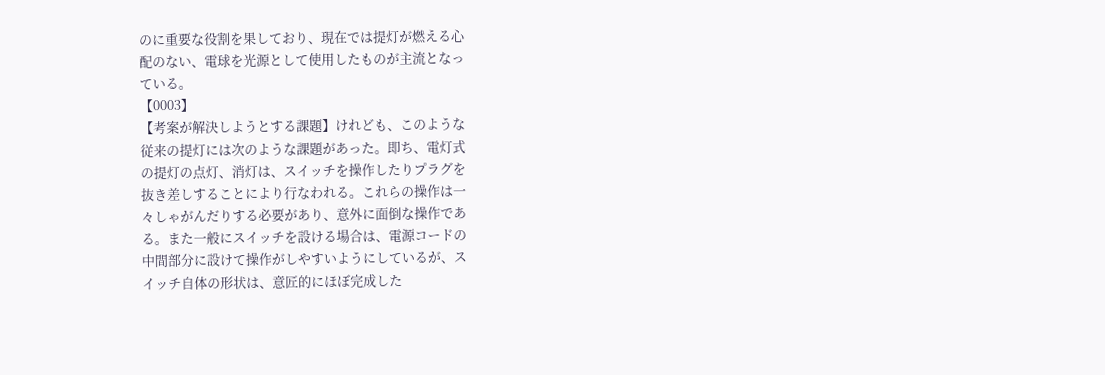のに重要な役割を果しており、現在では提灯が燃える心
配のない、電球を光源として使用したものが主流となっ
ている。
【0003】
【考案が解決しようとする課題】けれども、このような
従来の提灯には次のような課題があった。即ち、電灯式
の提灯の点灯、消灯は、スイッチを操作したりプラグを
抜き差しすることにより行なわれる。これらの操作は一
々しゃがんだりする必要があり、意外に面倒な操作であ
る。また一般にスイッチを設ける場合は、電源コードの
中間部分に設けて操作がしやすいようにしているが、ス
イッチ自体の形状は、意匠的にほぼ完成した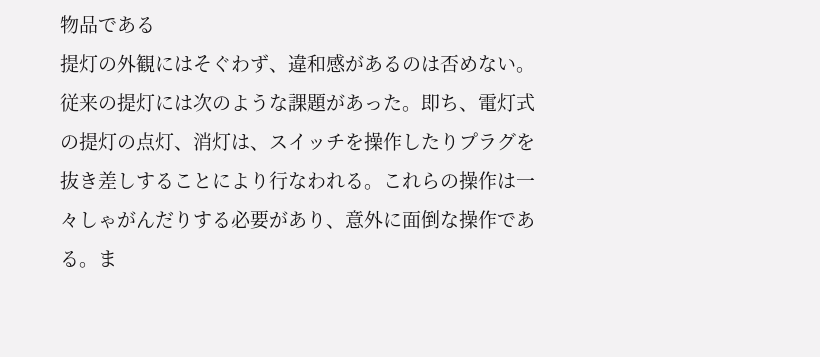物品である
提灯の外観にはそぐわず、違和感があるのは否めない。
従来の提灯には次のような課題があった。即ち、電灯式
の提灯の点灯、消灯は、スイッチを操作したりプラグを
抜き差しすることにより行なわれる。これらの操作は一
々しゃがんだりする必要があり、意外に面倒な操作であ
る。ま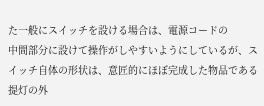た一般にスイッチを設ける場合は、電源コードの
中間部分に設けて操作がしやすいようにしているが、ス
イッチ自体の形状は、意匠的にほぼ完成した物品である
提灯の外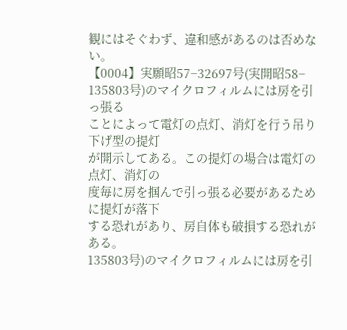観にはそぐわず、違和感があるのは否めない。
【0004】実願昭57−32697号(実開昭58−
135803号)のマイクロフィルムには房を引っ張る
ことによって電灯の点灯、消灯を行う吊り下げ型の提灯
が開示してある。この提灯の場合は電灯の点灯、消灯の
度毎に房を掴んで引っ張る必要があるために提灯が落下
する恐れがあり、房自体も破損する恐れがある。
135803号)のマイクロフィルムには房を引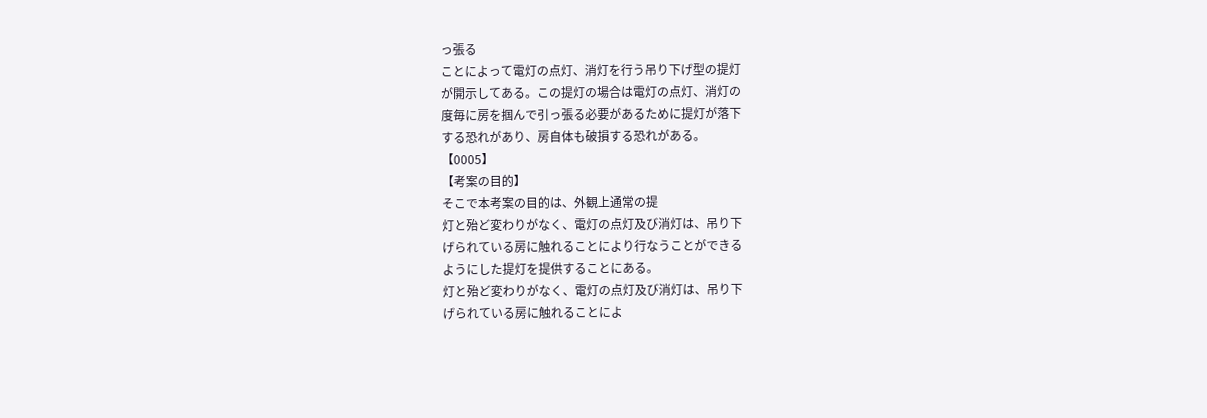っ張る
ことによって電灯の点灯、消灯を行う吊り下げ型の提灯
が開示してある。この提灯の場合は電灯の点灯、消灯の
度毎に房を掴んで引っ張る必要があるために提灯が落下
する恐れがあり、房自体も破損する恐れがある。
【0005】
【考案の目的】
そこで本考案の目的は、外観上通常の提
灯と殆ど変わりがなく、電灯の点灯及び消灯は、吊り下
げられている房に触れることにより行なうことができる
ようにした提灯を提供することにある。
灯と殆ど変わりがなく、電灯の点灯及び消灯は、吊り下
げられている房に触れることによ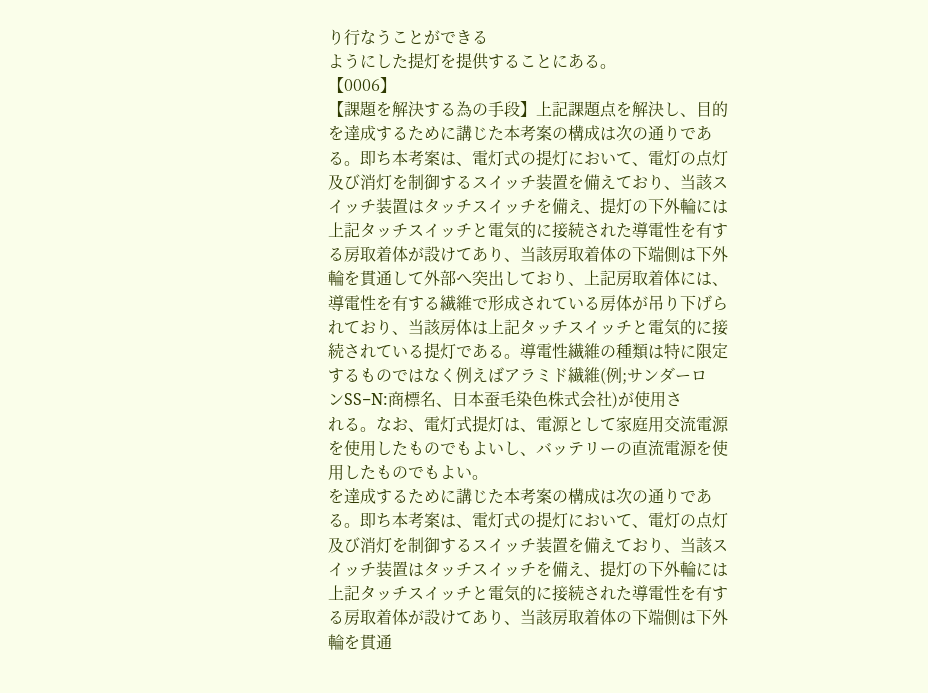り行なうことができる
ようにした提灯を提供することにある。
【0006】
【課題を解決する為の手段】上記課題点を解決し、目的
を達成するために講じた本考案の構成は次の通りであ
る。即ち本考案は、電灯式の提灯において、電灯の点灯
及び消灯を制御するスイッチ装置を備えており、当該ス
イッチ装置はタッチスイッチを備え、提灯の下外輪には
上記タッチスイッチと電気的に接続された導電性を有す
る房取着体が設けてあり、当該房取着体の下端側は下外
輪を貫通して外部へ突出しており、上記房取着体には、
導電性を有する繊維で形成されている房体が吊り下げら
れており、当該房体は上記タッチスイッチと電気的に接
続されている提灯である。導電性繊維の種類は特に限定
するものではなく例えばアラミド繊維(例;サンダーロ
ンSS−N:商標名、日本蚕毛染色株式会社)が使用さ
れる。なお、電灯式提灯は、電源として家庭用交流電源
を使用したものでもよいし、バッテリーの直流電源を使
用したものでもよい。
を達成するために講じた本考案の構成は次の通りであ
る。即ち本考案は、電灯式の提灯において、電灯の点灯
及び消灯を制御するスイッチ装置を備えており、当該ス
イッチ装置はタッチスイッチを備え、提灯の下外輪には
上記タッチスイッチと電気的に接続された導電性を有す
る房取着体が設けてあり、当該房取着体の下端側は下外
輪を貫通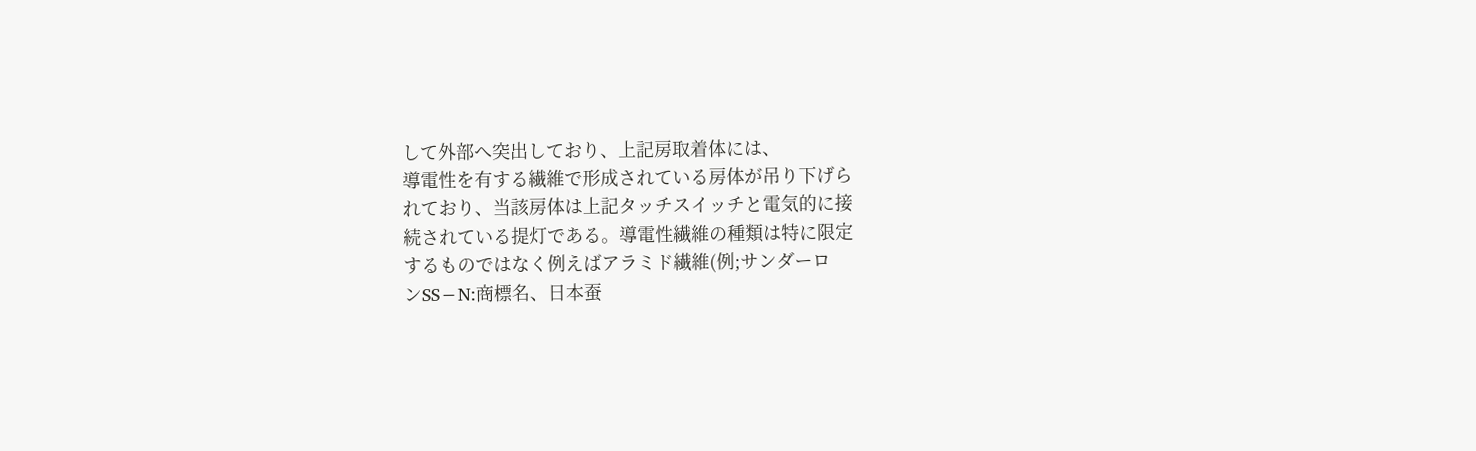して外部へ突出しており、上記房取着体には、
導電性を有する繊維で形成されている房体が吊り下げら
れており、当該房体は上記タッチスイッチと電気的に接
続されている提灯である。導電性繊維の種類は特に限定
するものではなく例えばアラミド繊維(例;サンダーロ
ンSS−N:商標名、日本蚕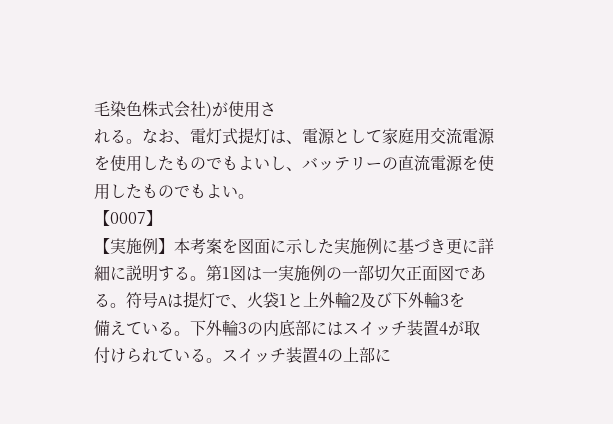毛染色株式会社)が使用さ
れる。なお、電灯式提灯は、電源として家庭用交流電源
を使用したものでもよいし、バッテリーの直流電源を使
用したものでもよい。
【0007】
【実施例】本考案を図面に示した実施例に基づき更に詳
細に説明する。第1図は一実施例の一部切欠正面図であ
る。符号Aは提灯で、火袋1と上外輪2及び下外輪3を
備えている。下外輪3の内底部にはスイッチ装置4が取
付けられている。スイッチ装置4の上部に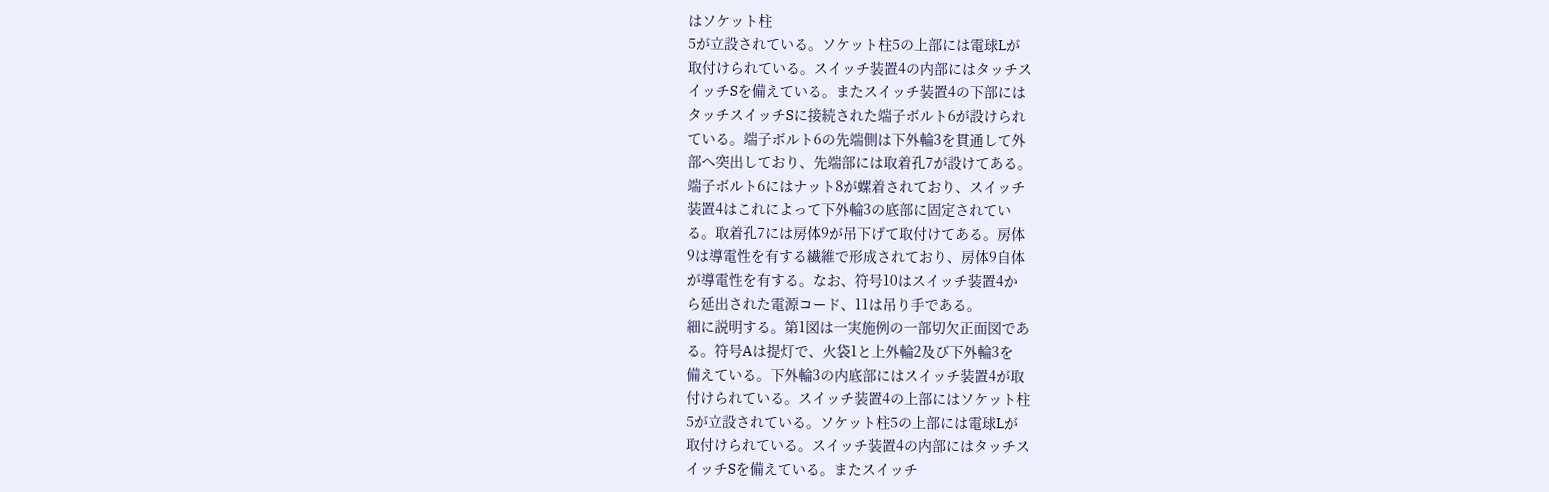はソケット柱
5が立設されている。ソケット柱5の上部には電球Lが
取付けられている。スイッチ装置4の内部にはタッチス
イッチSを備えている。またスイッチ装置4の下部には
タッチスイッチSに接続された端子ボルト6が設けられ
ている。端子ボルト6の先端側は下外輪3を貫通して外
部へ突出しており、先端部には取着孔7が設けてある。
端子ボルト6にはナット8が螺着されており、スイッチ
装置4はこれによって下外輪3の底部に固定されてい
る。取着孔7には房体9が吊下げて取付けてある。房体
9は導電性を有する繊維で形成されており、房体9自体
が導電性を有する。なお、符号10はスイッチ装置4か
ら延出された電源コード、11は吊り手である。
細に説明する。第1図は一実施例の一部切欠正面図であ
る。符号Aは提灯で、火袋1と上外輪2及び下外輪3を
備えている。下外輪3の内底部にはスイッチ装置4が取
付けられている。スイッチ装置4の上部にはソケット柱
5が立設されている。ソケット柱5の上部には電球Lが
取付けられている。スイッチ装置4の内部にはタッチス
イッチSを備えている。またスイッチ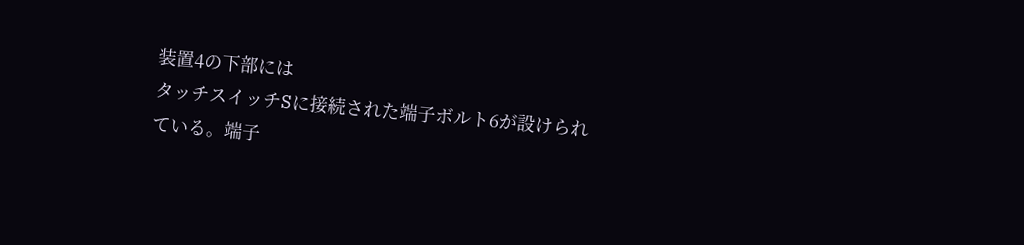装置4の下部には
タッチスイッチSに接続された端子ボルト6が設けられ
ている。端子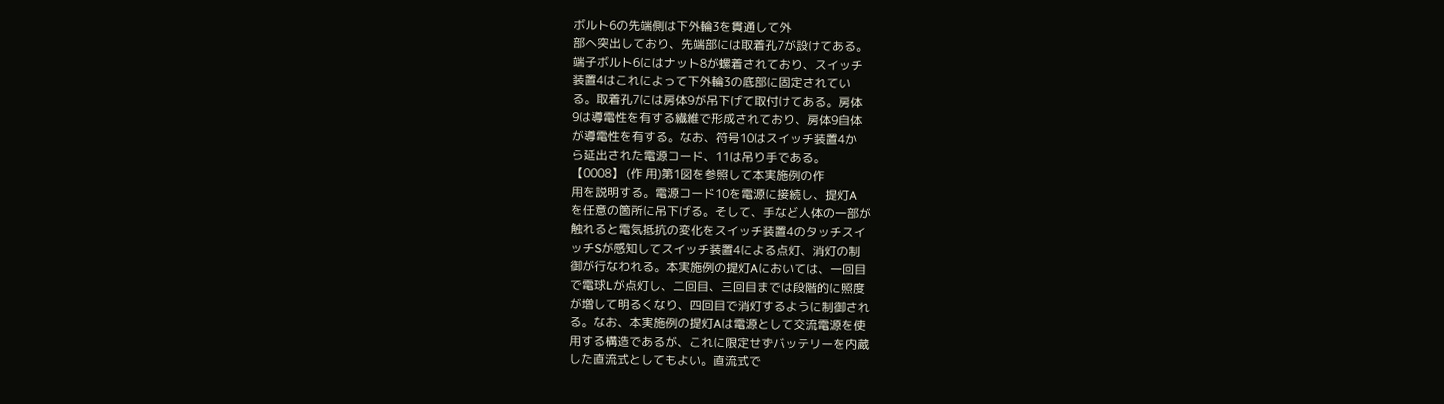ボルト6の先端側は下外輪3を貫通して外
部へ突出しており、先端部には取着孔7が設けてある。
端子ボルト6にはナット8が螺着されており、スイッチ
装置4はこれによって下外輪3の底部に固定されてい
る。取着孔7には房体9が吊下げて取付けてある。房体
9は導電性を有する繊維で形成されており、房体9自体
が導電性を有する。なお、符号10はスイッチ装置4か
ら延出された電源コード、11は吊り手である。
【0008】 (作 用)第1図を参照して本実施例の作
用を説明する。電源コード10を電源に接続し、提灯A
を任意の箇所に吊下げる。そして、手など人体の一部が
触れると電気抵抗の変化をスイッチ装置4のタッチスイ
ッチSが感知してスイッチ装置4による点灯、消灯の制
御が行なわれる。本実施例の提灯Aにおいては、一回目
で電球Lが点灯し、二回目、三回目までは段階的に照度
が増して明るくなり、四回目で消灯するように制御され
る。なお、本実施例の提灯Aは電源として交流電源を使
用する構造であるが、これに限定せずバッテリーを内蔵
した直流式としてもよい。直流式で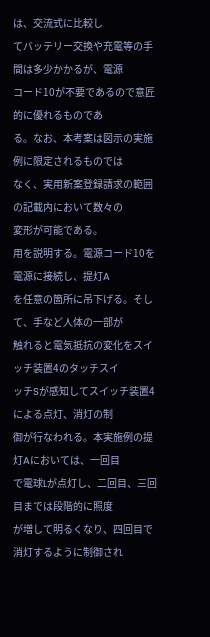は、交流式に比較し
てバッテリー交換や充電等の手間は多少かかるが、電源
コード10が不要であるので意匠的に優れるものであ
る。なお、本考案は図示の実施例に限定されるものでは
なく、実用新案登録請求の範囲の記載内において数々の
変形が可能である。
用を説明する。電源コード10を電源に接続し、提灯A
を任意の箇所に吊下げる。そして、手など人体の一部が
触れると電気抵抗の変化をスイッチ装置4のタッチスイ
ッチSが感知してスイッチ装置4による点灯、消灯の制
御が行なわれる。本実施例の提灯Aにおいては、一回目
で電球Lが点灯し、二回目、三回目までは段階的に照度
が増して明るくなり、四回目で消灯するように制御され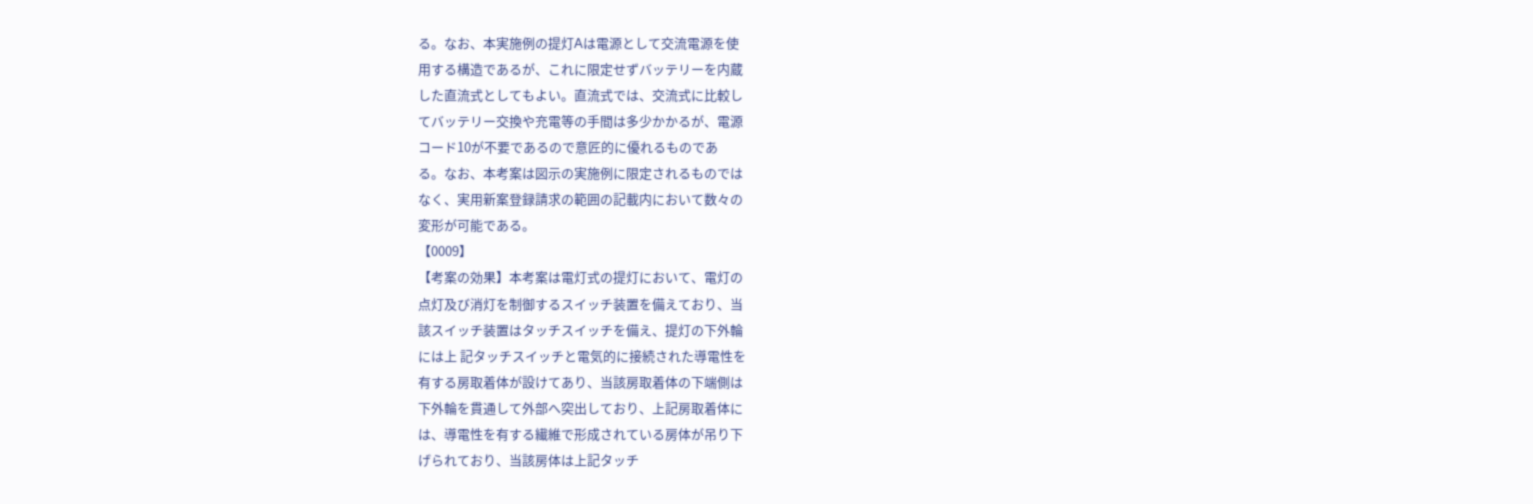る。なお、本実施例の提灯Aは電源として交流電源を使
用する構造であるが、これに限定せずバッテリーを内蔵
した直流式としてもよい。直流式では、交流式に比較し
てバッテリー交換や充電等の手間は多少かかるが、電源
コード10が不要であるので意匠的に優れるものであ
る。なお、本考案は図示の実施例に限定されるものでは
なく、実用新案登録請求の範囲の記載内において数々の
変形が可能である。
【0009】
【考案の効果】本考案は電灯式の提灯において、電灯の
点灯及び消灯を制御するスイッチ装置を備えており、当
該スイッチ装置はタッチスイッチを備え、提灯の下外輪
には上 記タッチスイッチと電気的に接続された導電性を
有する房取着体が設けてあり、当該房取着体の下端側は
下外輪を貫通して外部へ突出しており、上記房取着体に
は、導電性を有する繊維で形成されている房体が吊り下
げられており、当該房体は上記タッチ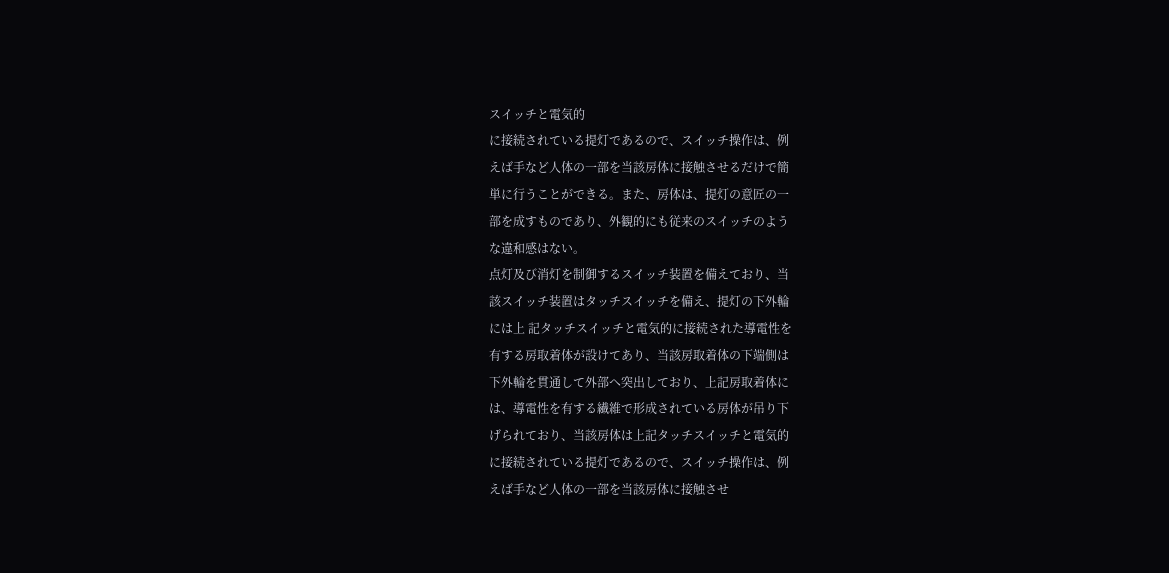スイッチと電気的
に接続されている提灯であるので、スイッチ操作は、例
えば手など人体の一部を当該房体に接触させるだけで簡
単に行うことができる。また、房体は、提灯の意匠の一
部を成すものであり、外観的にも従来のスイッチのよう
な違和感はない。
点灯及び消灯を制御するスイッチ装置を備えており、当
該スイッチ装置はタッチスイッチを備え、提灯の下外輪
には上 記タッチスイッチと電気的に接続された導電性を
有する房取着体が設けてあり、当該房取着体の下端側は
下外輪を貫通して外部へ突出しており、上記房取着体に
は、導電性を有する繊維で形成されている房体が吊り下
げられており、当該房体は上記タッチスイッチと電気的
に接続されている提灯であるので、スイッチ操作は、例
えば手など人体の一部を当該房体に接触させ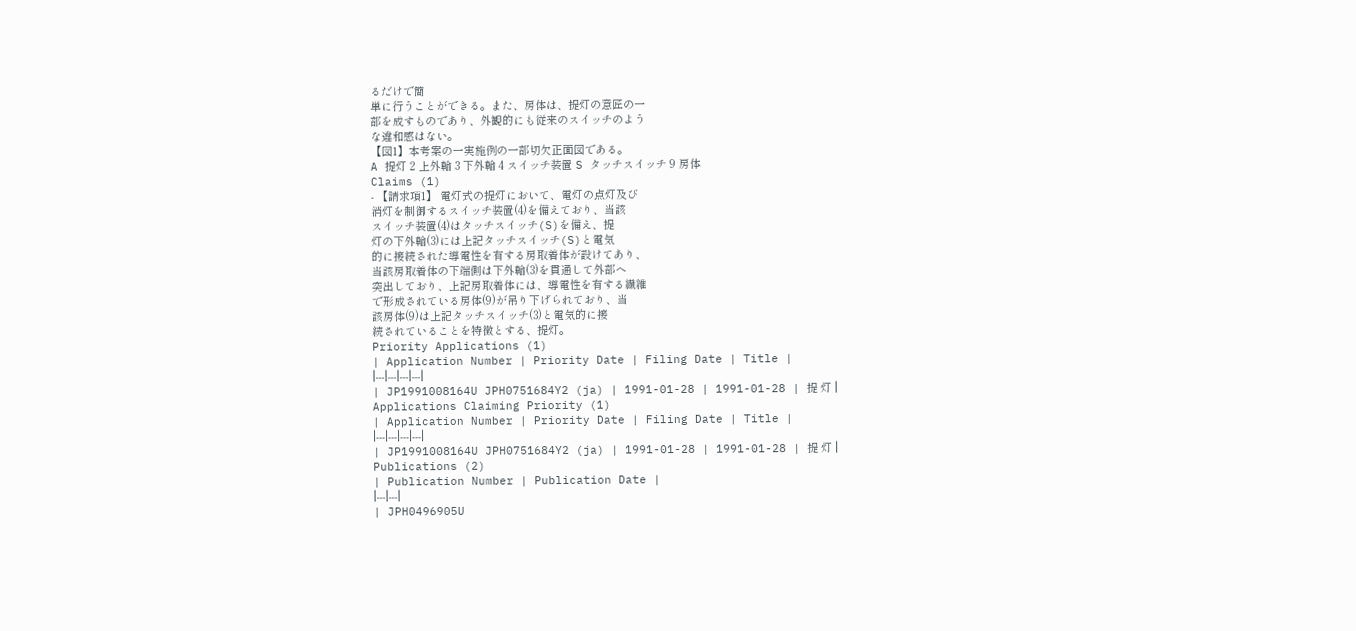るだけで簡
単に行うことができる。また、房体は、提灯の意匠の一
部を成すものであり、外観的にも従来のスイッチのよう
な違和感はない。
【図1】本考案の一実施例の一部切欠正面図である。
A 提灯 2 上外輪 3 下外輪 4 スイッチ装置 S タッチスイッチ 9 房体
Claims (1)
- 【請求項1】 電灯式の提灯において、電灯の点灯及び
消灯を制御するスイッチ装置(4)を備えており、当該
スイッチ装置(4)はタッチスイッチ(S)を備え、提
灯の下外輪(3)には上記タッチスイッチ(S)と電気
的に接続された導電性を有する房取着体が設けてあり、
当該房取着体の下端側は下外輪(3)を貫通して外部へ
突出しており、上記房取着体には、導電性を有する繊維
で形成されている房体(9)が吊り下げられており、当
該房体(9)は上記タッチスイッチ(3)と電気的に接
続されていることを特徴とする、提灯。
Priority Applications (1)
| Application Number | Priority Date | Filing Date | Title |
|---|---|---|---|
| JP1991008164U JPH0751684Y2 (ja) | 1991-01-28 | 1991-01-28 | 提 灯 |
Applications Claiming Priority (1)
| Application Number | Priority Date | Filing Date | Title |
|---|---|---|---|
| JP1991008164U JPH0751684Y2 (ja) | 1991-01-28 | 1991-01-28 | 提 灯 |
Publications (2)
| Publication Number | Publication Date |
|---|---|
| JPH0496905U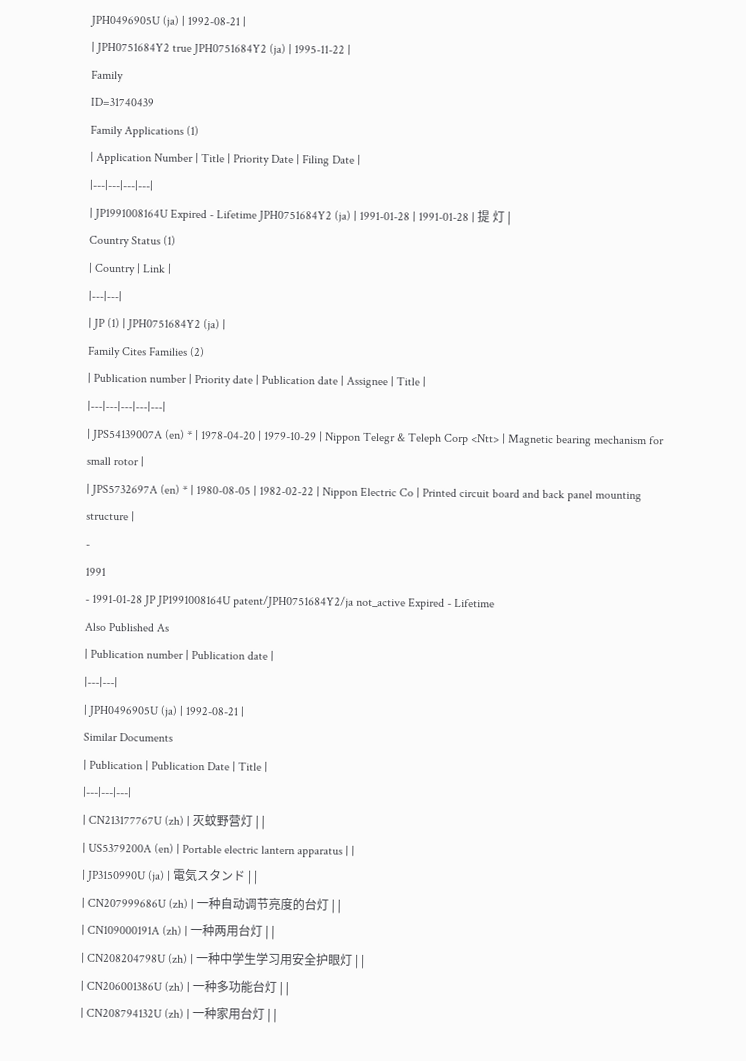JPH0496905U (ja) | 1992-08-21 |
| JPH0751684Y2 true JPH0751684Y2 (ja) | 1995-11-22 |
Family
ID=31740439
Family Applications (1)
| Application Number | Title | Priority Date | Filing Date |
|---|---|---|---|
| JP1991008164U Expired - Lifetime JPH0751684Y2 (ja) | 1991-01-28 | 1991-01-28 | 提 灯 |
Country Status (1)
| Country | Link |
|---|---|
| JP (1) | JPH0751684Y2 (ja) |
Family Cites Families (2)
| Publication number | Priority date | Publication date | Assignee | Title |
|---|---|---|---|---|
| JPS54139007A (en) * | 1978-04-20 | 1979-10-29 | Nippon Telegr & Teleph Corp <Ntt> | Magnetic bearing mechanism for small rotor |
| JPS5732697A (en) * | 1980-08-05 | 1982-02-22 | Nippon Electric Co | Printed circuit board and back panel mounting structure |
-
1991
- 1991-01-28 JP JP1991008164U patent/JPH0751684Y2/ja not_active Expired - Lifetime
Also Published As
| Publication number | Publication date |
|---|---|
| JPH0496905U (ja) | 1992-08-21 |
Similar Documents
| Publication | Publication Date | Title |
|---|---|---|
| CN213177767U (zh) | 灭蚊野营灯 | |
| US5379200A (en) | Portable electric lantern apparatus | |
| JP3150990U (ja) | 電気スタンド | |
| CN207999686U (zh) | 一种自动调节亮度的台灯 | |
| CN109000191A (zh) | 一种两用台灯 | |
| CN208204798U (zh) | 一种中学生学习用安全护眼灯 | |
| CN206001386U (zh) | 一种多功能台灯 | |
| CN208794132U (zh) | 一种家用台灯 | |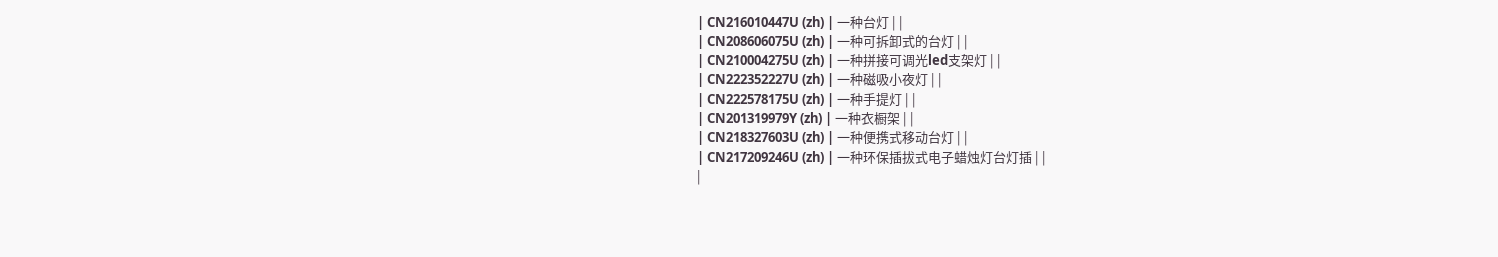| CN216010447U (zh) | 一种台灯 | |
| CN208606075U (zh) | 一种可拆卸式的台灯 | |
| CN210004275U (zh) | 一种拼接可调光led支架灯 | |
| CN222352227U (zh) | 一种磁吸小夜灯 | |
| CN222578175U (zh) | 一种手提灯 | |
| CN201319979Y (zh) | 一种衣橱架 | |
| CN218327603U (zh) | 一种便携式移动台灯 | |
| CN217209246U (zh) | 一种环保插拔式电子蜡烛灯台灯插 | |
|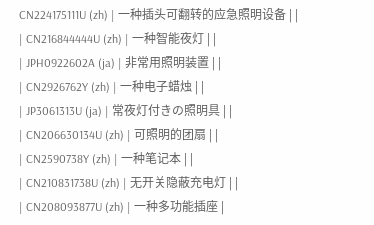CN224175111U (zh) | 一种插头可翻转的应急照明设备 | |
| CN216844444U (zh) | 一种智能夜灯 | |
| JPH0922602A (ja) | 非常用照明装置 | |
| CN2926762Y (zh) | 一种电子蜡烛 | |
| JP3061313U (ja) | 常夜灯付きの照明具 | |
| CN206630134U (zh) | 可照明的团扇 | |
| CN2590738Y (zh) | 一种笔记本 | |
| CN210831738U (zh) | 无开关隐蔽充电灯 | |
| CN208093877U (zh) | 一种多功能插座 |